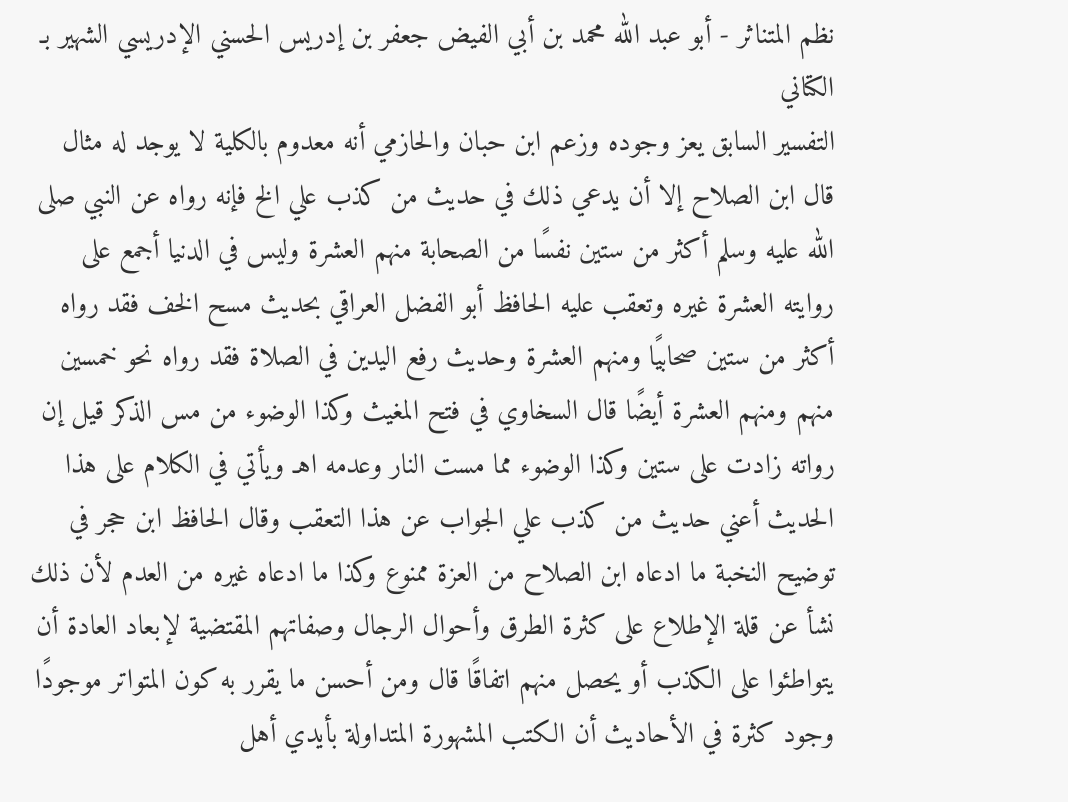نظم المتناثر - أبو عبد الله محمد بن أبي الفيض جعفر بن إدريس الحسني الإدريسي الشهير بـ الكتاني
التفسير السابق يعز وجوده وزعم ابن حبان والحازمي أنه معدوم بالكلية لا يوجد له مثال قال ابن الصلاح إلا أن يدعي ذلك في حديث من كذب علي الخ فإنه رواه عن النبي صلى الله عليه وسلم أكثر من ستين نفسًا من الصحابة منهم العشرة وليس في الدنيا أجمع على روايته العشرة غيره وتعقب عليه الحافظ أبو الفضل العراقي بحديث مسح الخف فقد رواه أكثر من ستين صحابيًا ومنهم العشرة وحديث رفع اليدين في الصلاة فقد رواه نحو خمسين منهم ومنهم العشرة أيضًا قال السخاوي في فتح المغيث وكذا الوضوء من مس الذكر قيل إن رواته زادت على ستين وكذا الوضوء مما مست النار وعدمه اهـ ويأتي في الكلام على هذا الحديث أعني حديث من كذب علي الجواب عن هذا التعقب وقال الحافظ ابن حجر في توضيح النخبة ما ادعاه ابن الصلاح من العزة ممنوع وكذا ما ادعاه غيره من العدم لأن ذلك نشأ عن قلة الإطلاع على كثرة الطرق وأحوال الرجال وصفاتهم المقتضية لإبعاد العادة أن يتواطئوا على الكذب أو يحصل منهم اتفاقًا قال ومن أحسن ما يقرر به كون المتواتر موجودًا وجود كثرة في الأحاديث أن الكتب المشهورة المتداولة بأيدي أهل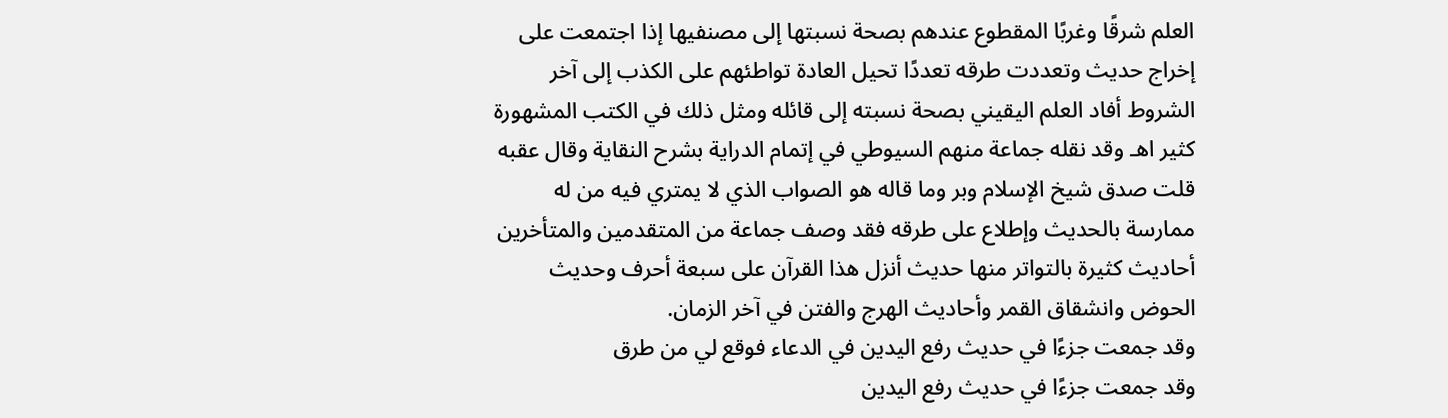العلم شرقًا وغربًا المقطوع عندهم بصحة نسبتها إلى مصنفيها إذا اجتمعت على إخراج حديث وتعددت طرقه تعددًا تحيل العادة تواطئهم على الكذب إلى آخر الشروط أفاد العلم اليقيني بصحة نسبته إلى قائله ومثل ذلك في الكتب المشهورة كثير اهـ وقد نقله جماعة منهم السيوطي في إتمام الدراية بشرح النقاية وقال عقبه قلت صدق شيخ الإسلام وبر وما قاله هو الصواب الذي لا يمتري فيه من له ممارسة بالحديث وإطلاع على طرقه فقد وصف جماعة من المتقدمين والمتأخرين أحاديث كثيرة بالتواتر منها حديث أنزل هذا القرآن على سبعة أحرف وحديث الحوض وانشقاق القمر وأحاديث الهرج والفتن في آخر الزمان.
وقد جمعت جزءًا في حديث رفع اليدين في الدعاء فوقع لي من طرق
وقد جمعت جزءًا في حديث رفع اليدين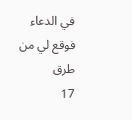في الدعاء فوقع لي من طرق
17